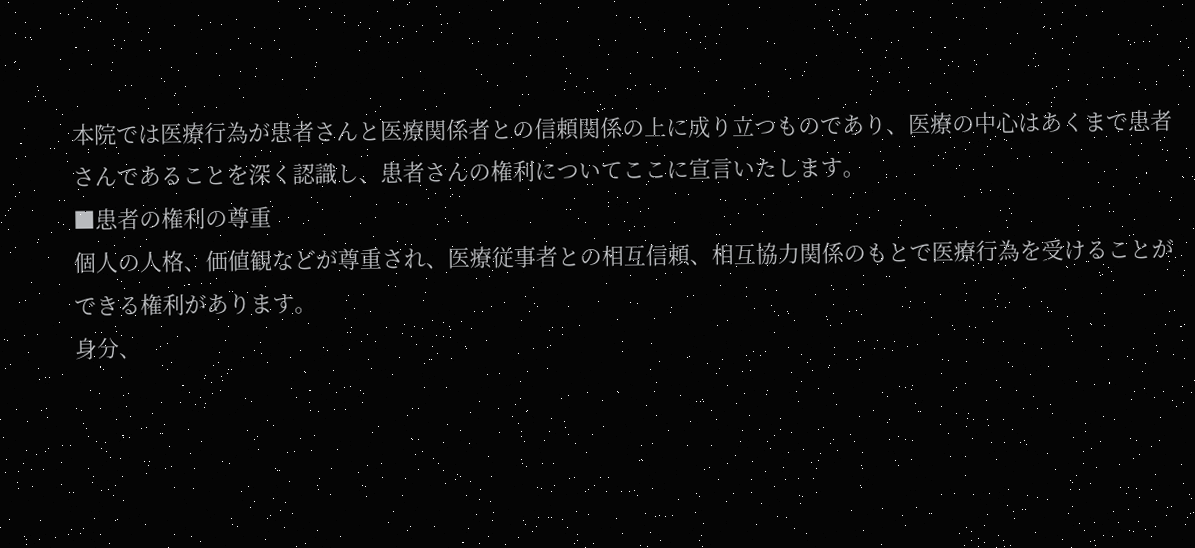本院では医療行為が患者さんと医療関係者との信頼関係の上に成り立つものであり、医療の中心はあくまで患者さんであることを深く認識し、患者さんの権利についてここに宣言いたします。
■患者の権利の尊重
個人の人格、価値観などが尊重され、医療従事者との相互信頼、相互協力関係のもとで医療行為を受けることができる権利があります。
身分、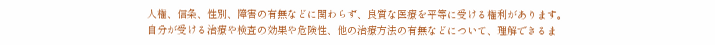人権、信条、性別、障害の有無などに関わらず、良質な医療を平等に受ける権利があります。
自分が受ける治療や検査の効果や危険性、他の治療方法の有無などについて、理解できるま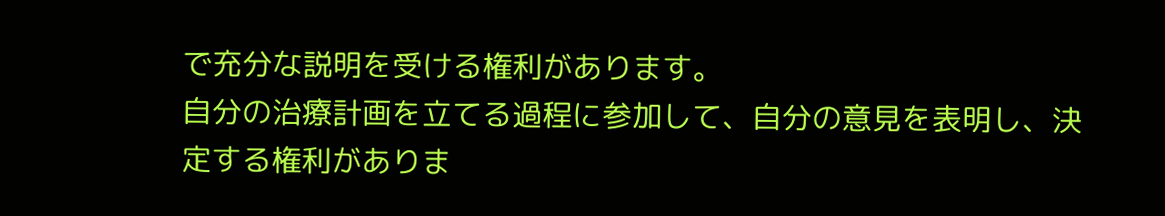で充分な説明を受ける権利があります。
自分の治療計画を立てる過程に参加して、自分の意見を表明し、決定する権利がありま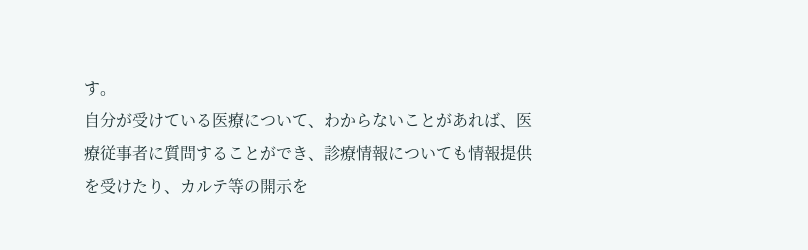す。
自分が受けている医療について、わからないことがあれば、医療従事者に質問することができ、診療情報についても情報提供を受けたり、カルテ等の開示を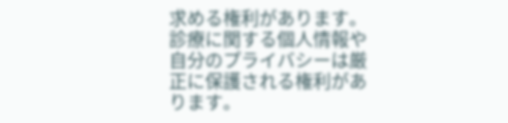求める権利があります。
診療に関する個人情報や自分のプライバシーは厳正に保護される権利があります。